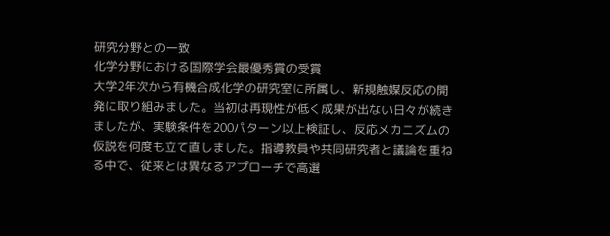研究分野との一致
化学分野における国際学会最優秀賞の受賞
大学2年次から有機合成化学の研究室に所属し、新規触媒反応の開発に取り組みました。当初は再現性が低く成果が出ない日々が続きましたが、実験条件を200パターン以上検証し、反応メカニズムの仮説を何度も立て直しました。指導教員や共同研究者と議論を重ねる中で、従来とは異なるアプローチで高選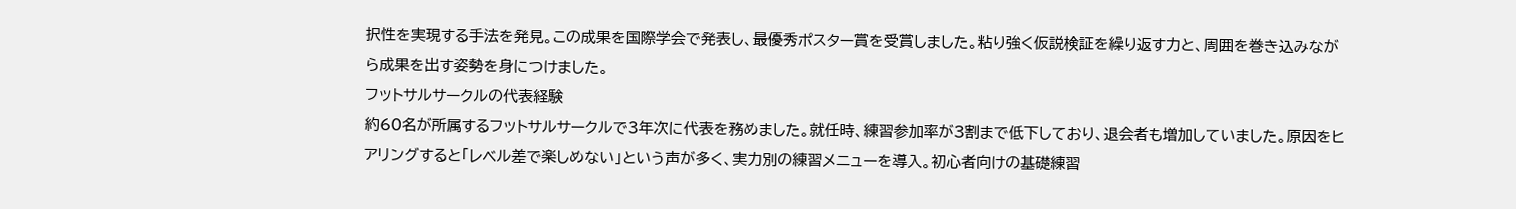択性を実現する手法を発見。この成果を国際学会で発表し、最優秀ポスター賞を受賞しました。粘り強く仮説検証を繰り返す力と、周囲を巻き込みながら成果を出す姿勢を身につけました。
フットサルサークルの代表経験
約60名が所属するフットサルサークルで3年次に代表を務めました。就任時、練習参加率が3割まで低下しており、退会者も増加していました。原因をヒアリングすると「レベル差で楽しめない」という声が多く、実力別の練習メニューを導入。初心者向けの基礎練習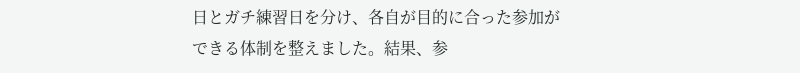日とガチ練習日を分け、各自が目的に合った参加ができる体制を整えました。結果、参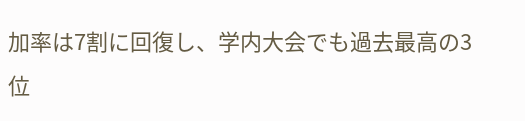加率は7割に回復し、学内大会でも過去最高の3位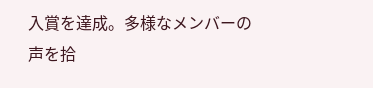入賞を達成。多様なメンバーの声を拾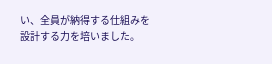い、全員が納得する仕組みを設計する力を培いました。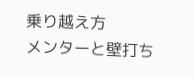乗り越え方
メンターと壁打ち